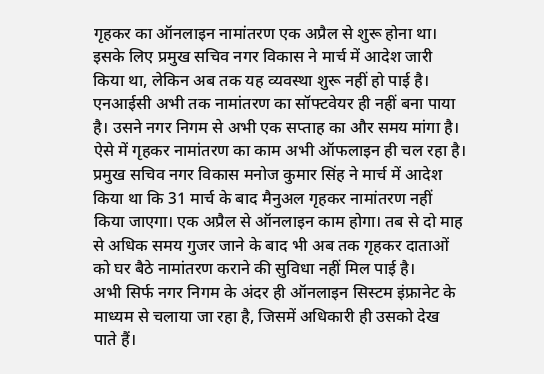गृहकर का ऑनलाइन नामांतरण एक अप्रैल से शुरू होना था। इसके लिए प्रमुख सचिव नगर विकास ने मार्च में आदेश जारी किया था, लेकिन अब तक यह व्यवस्था शुरू नहीं हो पाई है। एनआईसी अभी तक नामांतरण का सॉफ्टवेयर ही नहीं बना पाया है। उसने नगर निगम से अभी एक सप्ताह का और समय मांगा है। ऐसे में गृहकर नामांतरण का काम अभी ऑफलाइन ही चल रहा है।
प्रमुख सचिव नगर विकास मनोज कुमार सिंह ने मार्च में आदेश किया था कि 31 मार्च के बाद मैनुअल गृहकर नामांतरण नहीं किया जाएगा। एक अप्रैल से ऑनलाइन काम होगा। तब से दो माह से अधिक समय गुजर जाने के बाद भी अब तक गृहकर दाताओं को घर बैठे नामांतरण कराने की सुविधा नहीं मिल पाई है।
अभी सिर्फ नगर निगम के अंदर ही ऑनलाइन सिस्टम इंफ्रानेट के माध्यम से चलाया जा रहा है, जिसमें अधिकारी ही उसको देख पाते हैं।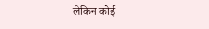लेकिन कोई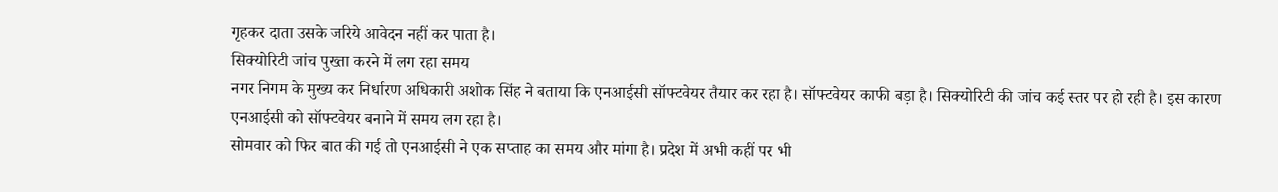गृहकर दाता उसके जरिये आवेदन नहीं कर पाता है।
सिक्योरिटी जांच पुख्ता करने में लग रहा समय
नगर निगम के मुख्य कर निर्धारण अधिकारी अशोक सिंह ने बताया कि एनआईसी सॉफ्टवेयर तैयार कर रहा है। सॉफ्टवेयर काफी बड़ा है। सिक्योरिटी की जांच कई स्तर पर हो रही है। इस कारण एनआईसी को सॉफ्टवेयर बनाने में समय लग रहा है।
सोमवार को फिर बात की गई तो एनआईसी ने एक सप्ताह का समय और मांगा है। प्रदेश में अभी कहीं पर भी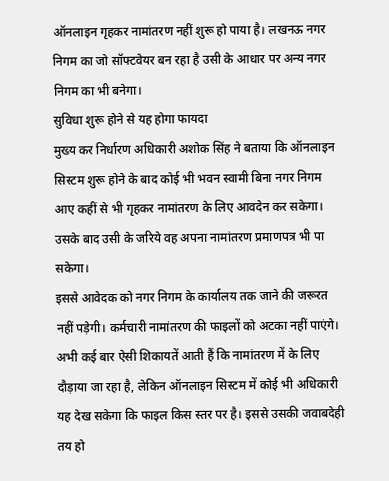ऑनलाइन गृहकर नामांतरण नहीं शुरू हो पाया है। लखनऊ नगर निगम का जो सॉफ्टवेयर बन रहा है उसी के आधार पर अन्य नगर निगम का भी बनेगा।
सुविधा शुरू होने से यह होगा फायदा
मुख्य कर निर्धारण अधिकारी अशोक सिंह ने बताया कि ऑनलाइन सिस्टम शुरू होने के बाद कोई भी भवन स्वामी बिना नगर निगम आए कहीं से भी गृहकर नामांतरण के लिए आवदेन कर सकेगा। उसके बाद उसी के जरिये वह अपना नामांतरण प्रमाणपत्र भी पा सकेगा।
इससे आवेदक को नगर निगम के कार्यालय तक जाने की जरूरत नहीं पड़ेगी। कर्मचारी नामांतरण की फाइलों को अटका नहीं पाएंगे। अभी कई बार ऐसी शिकायतें आती हैं कि नामांतरण में के लिए दौड़ाया जा रहा है, लेकिन ऑनलाइन सिस्टम में कोई भी अधिकारी यह देख सकेगा कि फाइल किस स्तर पर है। इससे उसकी जवाबदेही तय हो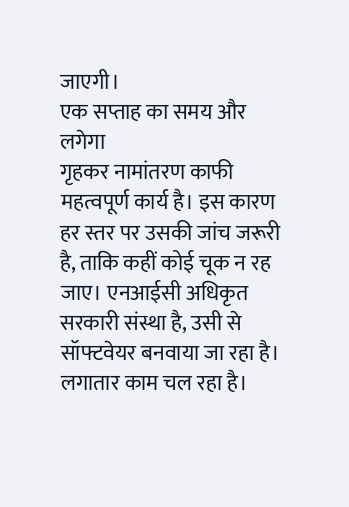जाएगी।
एक सप्ताह का समय और लगेगा
गृहकर नामांतरण काफी महत्वपूर्ण कार्य है। इस कारण हर स्तर पर उसकी जांच जरूरी है, ताकि कहीं कोई चूक न रह जाए। एनआईसी अधिकृत सरकारी संस्था है, उसी से सॉफ्टवेयर बनवाया जा रहा है। लगातार काम चल रहा है।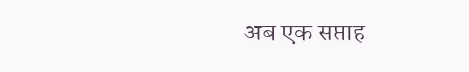अब एक सप्ताह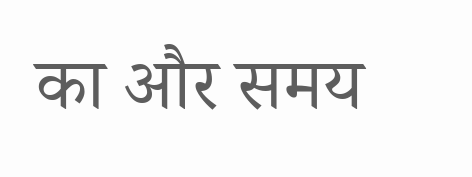का और समय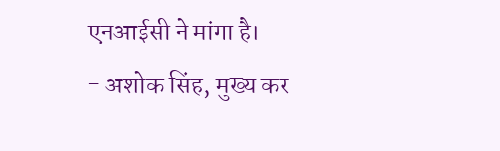एनआईसी ने मांगा है।
- अशोक सिंह, मुख्य कर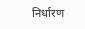निर्धारण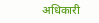अधिकारी